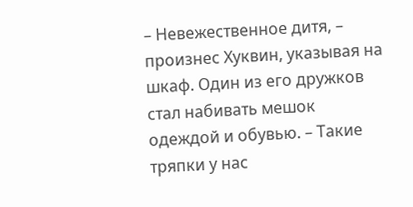– Невежественное дитя, – произнес Хуквин, указывая на шкаф. Один из его дружков стал набивать мешок одеждой и обувью. – Такие тряпки у нас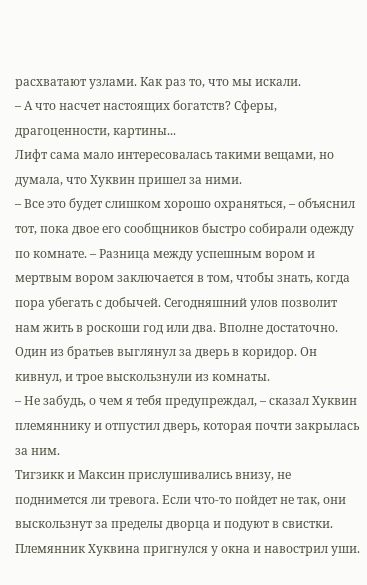расхватают узлами. Как раз то, что мы искали.
– А что насчет настоящих богатств? Сферы, драгоценности, картины...
Лифт сама мало интересовалась такими вещами, но думала, что Хуквин пришел за ними.
– Все это будет слишком хорошо охраняться, – объяснил тот, пока двое его сообщников быстро собирали одежду по комнате. – Разница между успешным вором и мертвым вором заключается в том, чтобы знать, когда пора убегать с добычей. Сегодняшний улов позволит нам жить в роскоши год или два. Вполне достаточно.
Один из братьев выглянул за дверь в коридор. Он кивнул, и трое выскользнули из комнаты.
– Не забудь, о чем я тебя предупреждал, – сказал Хуквин племяннику и отпустил дверь, которая почти закрылась за ним.
Тигзикк и Максин прислушивались внизу, не поднимется ли тревога. Если что-то пойдет не так, они выскользнут за пределы дворца и подуют в свистки. Племянник Хуквина пригнулся у окна и навострил уши.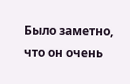Было заметно, что он очень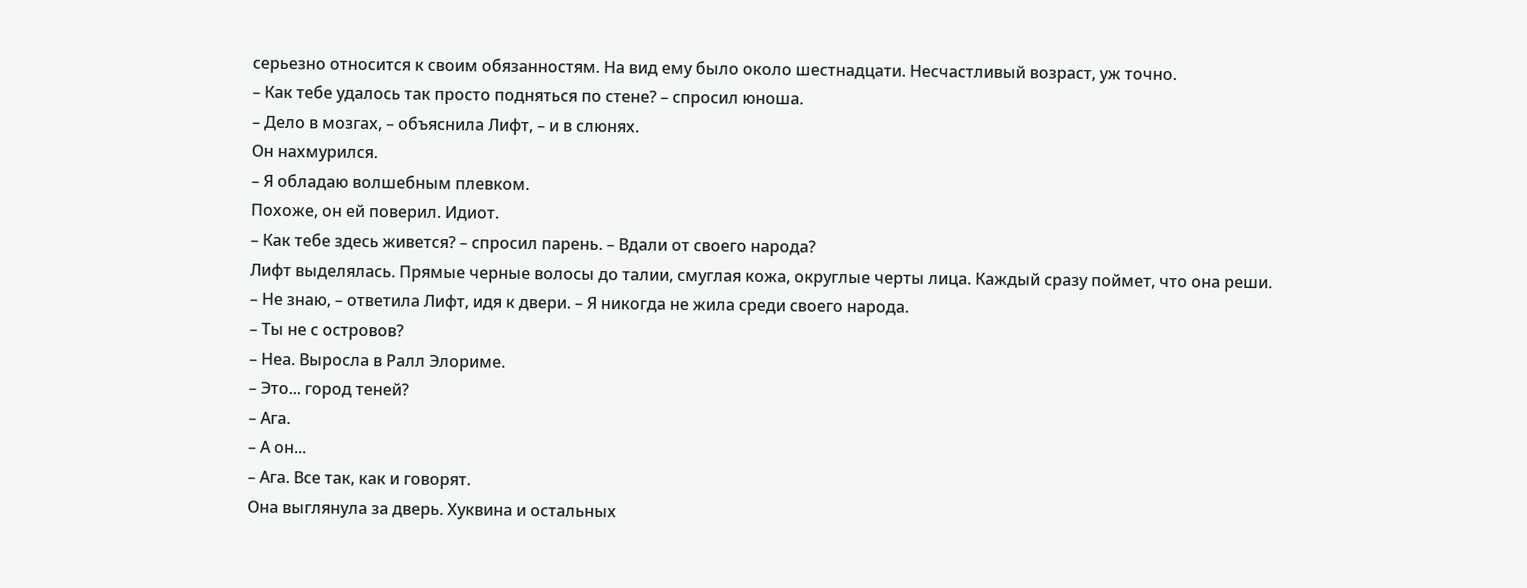серьезно относится к своим обязанностям. На вид ему было около шестнадцати. Несчастливый возраст, уж точно.
– Как тебе удалось так просто подняться по стене? – спросил юноша.
– Дело в мозгах, – объяснила Лифт, – и в слюнях.
Он нахмурился.
– Я обладаю волшебным плевком.
Похоже, он ей поверил. Идиот.
– Как тебе здесь живется? – спросил парень. – Вдали от своего народа?
Лифт выделялась. Прямые черные волосы до талии, смуглая кожа, округлые черты лица. Каждый сразу поймет, что она реши.
– Не знаю, – ответила Лифт, идя к двери. – Я никогда не жила среди своего народа.
– Ты не с островов?
– Неа. Выросла в Ралл Элориме.
– Это... город теней?
– Ага.
– А он...
– Ага. Все так, как и говорят.
Она выглянула за дверь. Хуквина и остальных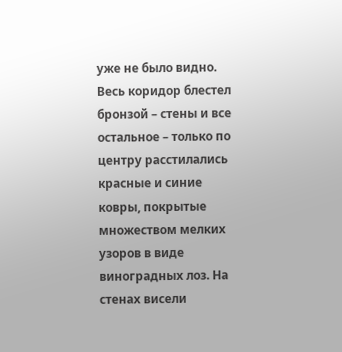уже не было видно. Весь коридор блестел бронзой – стены и все остальное – только по центру расстилались красные и синие ковры, покрытые множеством мелких узоров в виде виноградных лоз. На стенах висели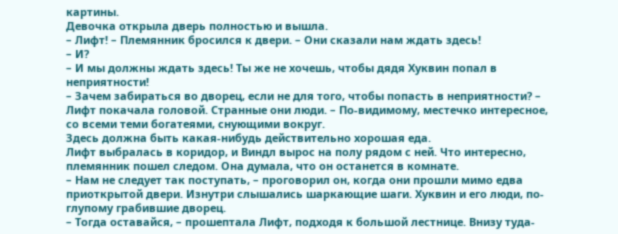картины.
Девочка открыла дверь полностью и вышла.
– Лифт! – Племянник бросился к двери. – Они сказали нам ждать здесь!
– И?
– И мы должны ждать здесь! Ты же не хочешь, чтобы дядя Хуквин попал в неприятности!
– Зачем забираться во дворец, если не для того, чтобы попасть в неприятности? – Лифт покачала головой. Странные они люди. – По-видимому, местечко интересное, со всеми теми богатеями, снующими вокруг.
Здесь должна быть какая-нибудь действительно хорошая еда.
Лифт выбралась в коридор, и Виндл вырос на полу рядом с ней. Что интересно, племянник пошел следом. Она думала, что он останется в комнате.
– Нам не следует так поступать, – проговорил он, когда они прошли мимо едва приоткрытой двери. Изнутри слышались шаркающие шаги. Хуквин и его люди, по-глупому грабившие дворец.
– Тогда оставайся, – прошептала Лифт, подходя к большой лестнице. Внизу туда-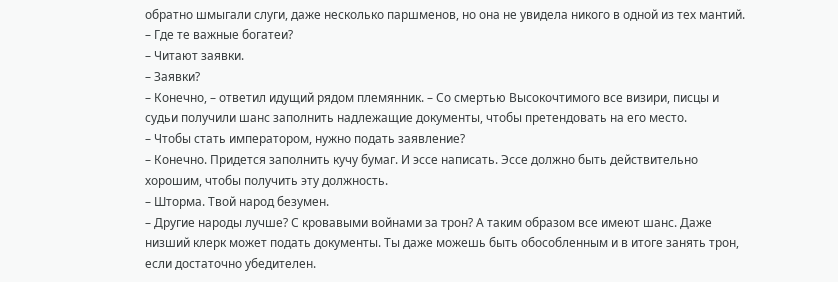обратно шмыгали слуги, даже несколько паршменов, но она не увидела никого в одной из тех мантий. – Где те важные богатеи?
– Читают заявки.
– Заявки?
– Конечно, – ответил идущий рядом племянник. – Со смертью Высокочтимого все визири, писцы и судьи получили шанс заполнить надлежащие документы, чтобы претендовать на его место.
– Чтобы стать императором, нужно подать заявление?
– Конечно. Придется заполнить кучу бумаг. И эссе написать. Эссе должно быть действительно хорошим, чтобы получить эту должность.
– Шторма. Твой народ безумен.
– Другие народы лучше? С кровавыми войнами за трон? А таким образом все имеют шанс. Даже низший клерк может подать документы. Ты даже можешь быть обособленным и в итоге занять трон, если достаточно убедителен.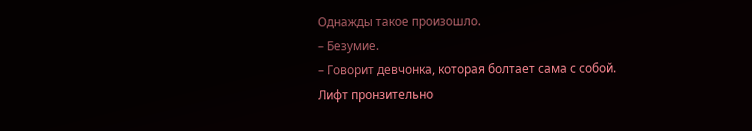Однажды такое произошло.
– Безумие.
– Говорит девчонка, которая болтает сама с собой.
Лифт пронзительно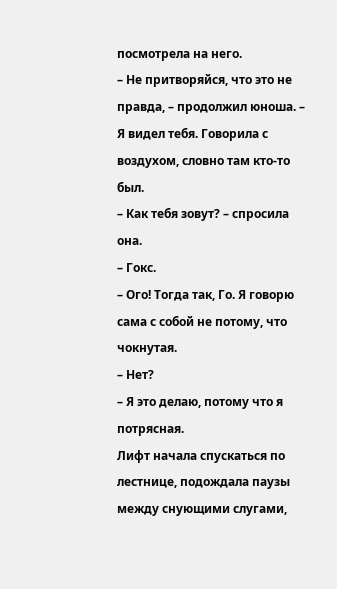посмотрела на него.
– Не притворяйся, что это не правда, – продолжил юноша. – Я видел тебя. Говорила с воздухом, словно там кто-то был.
– Как тебя зовут? – спросила она.
– Гокс.
– Ого! Тогда так, Го. Я говорю сама с собой не потому, что чокнутая.
– Нет?
– Я это делаю, потому что я потрясная.
Лифт начала спускаться по лестнице, подождала паузы между снующими слугами,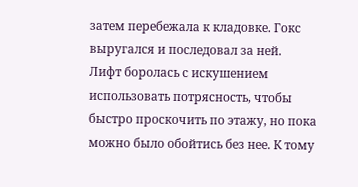затем перебежала к кладовке. Гокс выругался и последовал за ней.
Лифт боролась с искушением использовать потрясность, чтобы быстро проскочить по этажу, но пока можно было обойтись без нее. К тому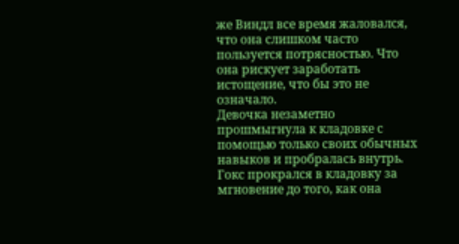же Виндл все время жаловался, что она слишком часто пользуется потрясностью. Что она рискует заработать истощение, что бы это не означало.
Девочка незаметно прошмыгнула к кладовке с помощью только своих обычных навыков и пробралась внутрь. Гокс прокрался в кладовку за мгновение до того, как она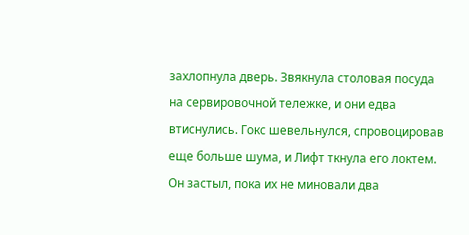захлопнула дверь. Звякнула столовая посуда на сервировочной тележке, и они едва втиснулись. Гокс шевельнулся, спровоцировав еще больше шума, и Лифт ткнула его локтем. Он застыл, пока их не миновали два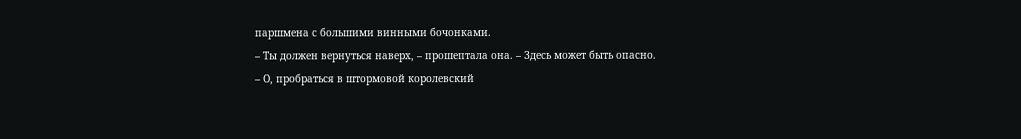паршмена с большими винными бочонками.
– Ты должен вернуться наверх, – прошептала она. – Здесь может быть опасно.
– О, пробраться в штормовой королевский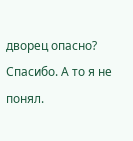дворец опасно? Спасибо. А то я не понял.